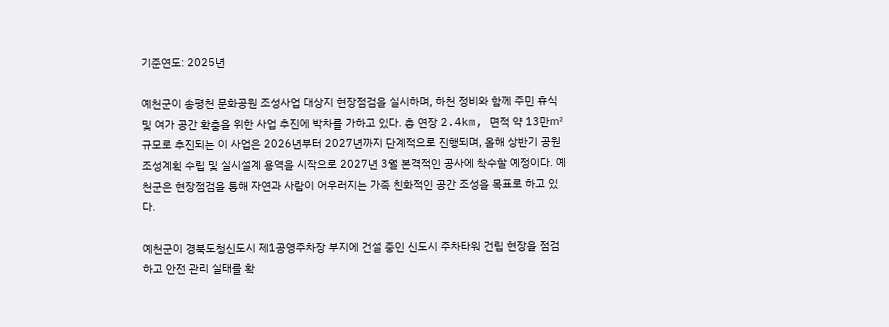기준연도: 2025년

예천군이 송평천 문화공원 조성사업 대상지 현장점검을 실시하며, 하천 정비와 함께 주민 휴식 및 여가 공간 확충을 위한 사업 추진에 박차를 가하고 있다. 총 연장 2.4km, 면적 약 13만㎡ 규모로 추진되는 이 사업은 2026년부터 2027년까지 단계적으로 진행되며, 올해 상반기 공원 조성계획 수립 및 실시설계 용역을 시작으로 2027년 3월 본격적인 공사에 착수할 예정이다. 예천군은 현장점검을 통해 자연과 사람이 어우러지는 가족 친화적인 공간 조성을 목표로 하고 있다.

예천군이 경북도청신도시 제1공영주차장 부지에 건설 중인 신도시 주차타워 건립 현장을 점검하고 안전 관리 실태를 확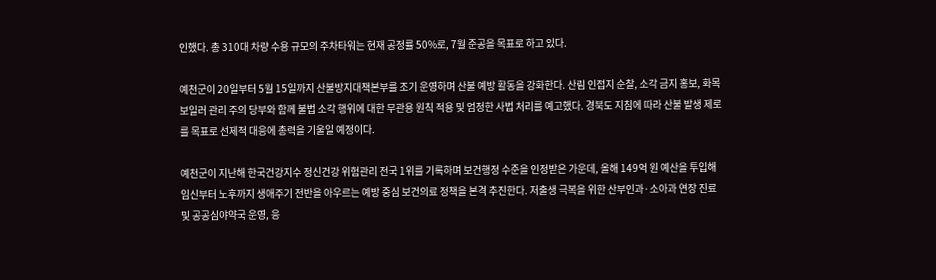인했다. 총 310대 차량 수용 규모의 주차타워는 현재 공정률 50%로, 7월 준공을 목표로 하고 있다.

예천군이 20일부터 5월 15일까지 산불방지대책본부를 조기 운영하며 산불 예방 활동을 강화한다. 산림 인접지 순찰, 소각 금지 홍보, 화목 보일러 관리 주의 당부와 함께 불법 소각 행위에 대한 무관용 원칙 적용 및 엄정한 사법 처리를 예고했다. 경북도 지침에 따라 산불 발생 제로를 목표로 선제적 대응에 총력을 기울일 예정이다.

예천군이 지난해 한국건강지수 정신건강 위험관리 전국 1위를 기록하며 보건행정 수준을 인정받은 가운데, 올해 149억 원 예산을 투입해 임신부터 노후까지 생애주기 전반을 아우르는 예방 중심 보건의료 정책을 본격 추진한다. 저출생 극복을 위한 산부인과·소아과 연장 진료 및 공공심야약국 운영, 응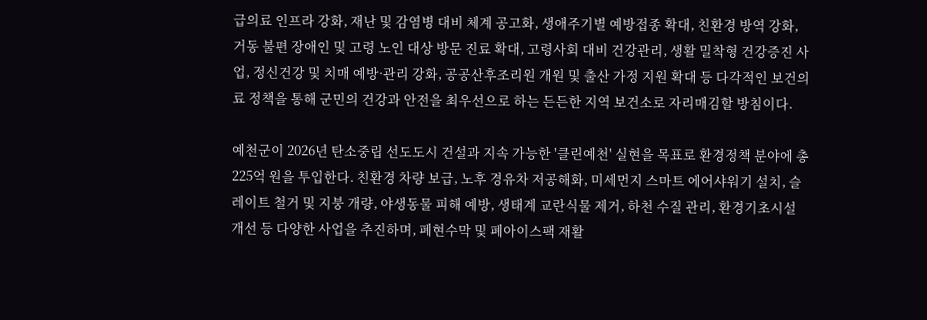급의료 인프라 강화, 재난 및 감염병 대비 체계 공고화, 생애주기별 예방접종 확대, 친환경 방역 강화, 거동 불편 장애인 및 고령 노인 대상 방문 진료 확대, 고령사회 대비 건강관리, 생활 밀착형 건강증진 사업, 정신건강 및 치매 예방·관리 강화, 공공산후조리원 개원 및 출산 가정 지원 확대 등 다각적인 보건의료 정책을 통해 군민의 건강과 안전을 최우선으로 하는 든든한 지역 보건소로 자리매김할 방침이다.

예천군이 2026년 탄소중립 선도도시 건설과 지속 가능한 '클린예천' 실현을 목표로 환경정책 분야에 총 225억 원을 투입한다. 친환경 차량 보급, 노후 경유차 저공해화, 미세먼지 스마트 에어샤워기 설치, 슬레이트 철거 및 지붕 개량, 야생동물 피해 예방, 생태계 교란식물 제거, 하천 수질 관리, 환경기초시설 개선 등 다양한 사업을 추진하며, 폐현수막 및 폐아이스팩 재활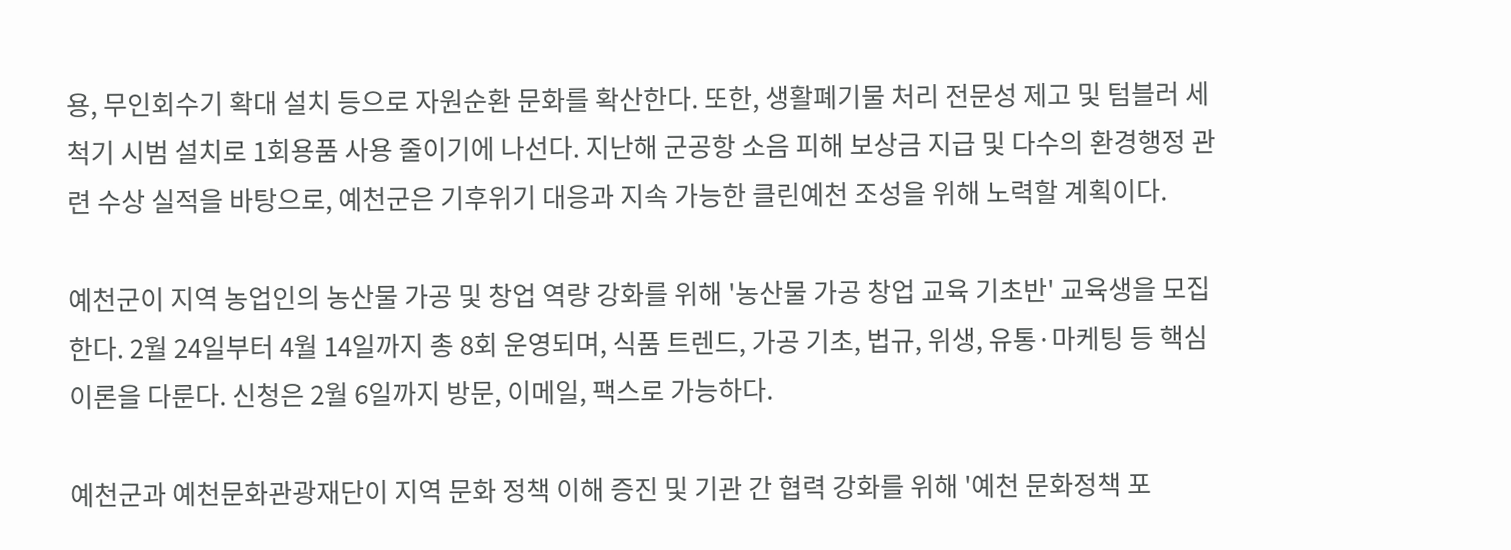용, 무인회수기 확대 설치 등으로 자원순환 문화를 확산한다. 또한, 생활폐기물 처리 전문성 제고 및 텀블러 세척기 시범 설치로 1회용품 사용 줄이기에 나선다. 지난해 군공항 소음 피해 보상금 지급 및 다수의 환경행정 관련 수상 실적을 바탕으로, 예천군은 기후위기 대응과 지속 가능한 클린예천 조성을 위해 노력할 계획이다.

예천군이 지역 농업인의 농산물 가공 및 창업 역량 강화를 위해 '농산물 가공 창업 교육 기초반' 교육생을 모집한다. 2월 24일부터 4월 14일까지 총 8회 운영되며, 식품 트렌드, 가공 기초, 법규, 위생, 유통·마케팅 등 핵심 이론을 다룬다. 신청은 2월 6일까지 방문, 이메일, 팩스로 가능하다.

예천군과 예천문화관광재단이 지역 문화 정책 이해 증진 및 기관 간 협력 강화를 위해 '예천 문화정책 포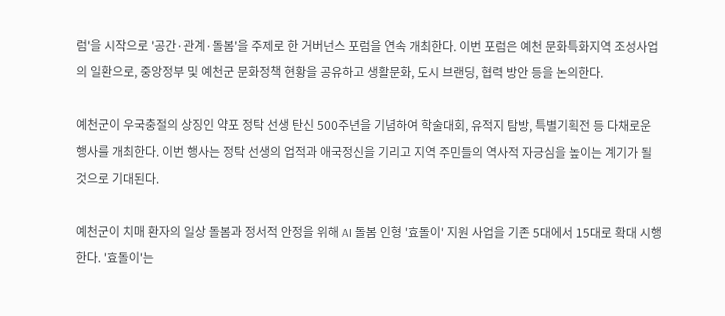럼'을 시작으로 '공간·관계·돌봄'을 주제로 한 거버넌스 포럼을 연속 개최한다. 이번 포럼은 예천 문화특화지역 조성사업의 일환으로, 중앙정부 및 예천군 문화정책 현황을 공유하고 생활문화, 도시 브랜딩, 협력 방안 등을 논의한다.

예천군이 우국충절의 상징인 약포 정탁 선생 탄신 500주년을 기념하여 학술대회, 유적지 탐방, 특별기획전 등 다채로운 행사를 개최한다. 이번 행사는 정탁 선생의 업적과 애국정신을 기리고 지역 주민들의 역사적 자긍심을 높이는 계기가 될 것으로 기대된다.

예천군이 치매 환자의 일상 돌봄과 정서적 안정을 위해 AI 돌봄 인형 '효돌이' 지원 사업을 기존 5대에서 15대로 확대 시행한다. '효돌이'는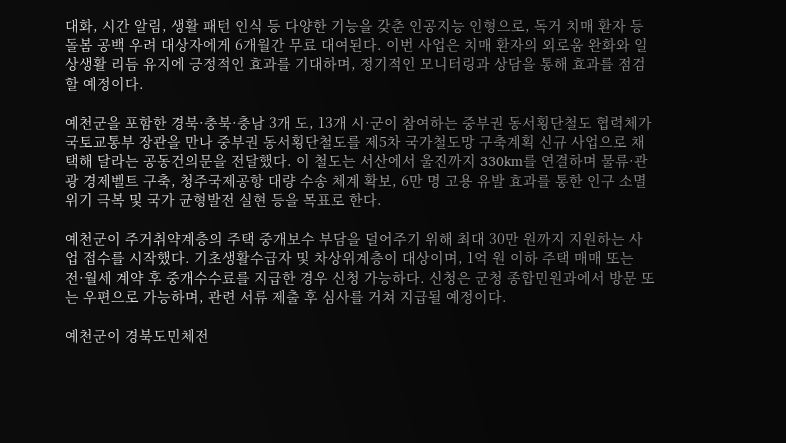대화, 시간 알림, 생활 패턴 인식 등 다양한 기능을 갖춘 인공지능 인형으로, 독거 치매 환자 등 돌봄 공백 우려 대상자에게 6개월간 무료 대여된다. 이번 사업은 치매 환자의 외로움 완화와 일상생활 리듬 유지에 긍정적인 효과를 기대하며, 정기적인 모니터링과 상담을 통해 효과를 점검할 예정이다.

예천군을 포함한 경북·충북·충남 3개 도, 13개 시·군이 참여하는 중부권 동서횡단철도 협력체가 국토교통부 장관을 만나 중부권 동서횡단철도를 제5차 국가철도망 구축계획 신규 사업으로 채택해 달라는 공동건의문을 전달했다. 이 철도는 서산에서 울진까지 330km를 연결하며 물류·관광 경제벨트 구축, 청주국제공항 대량 수송 체계 확보, 6만 명 고용 유발 효과를 통한 인구 소멸 위기 극복 및 국가 균형발전 실현 등을 목표로 한다.

예천군이 주거취약계층의 주택 중개보수 부담을 덜어주기 위해 최대 30만 원까지 지원하는 사업 접수를 시작했다. 기초생활수급자 및 차상위계층이 대상이며, 1억 원 이하 주택 매매 또는 전·월세 계약 후 중개수수료를 지급한 경우 신청 가능하다. 신청은 군청 종합민원과에서 방문 또는 우편으로 가능하며, 관련 서류 제출 후 심사를 거쳐 지급될 예정이다.

예천군이 경북도민체전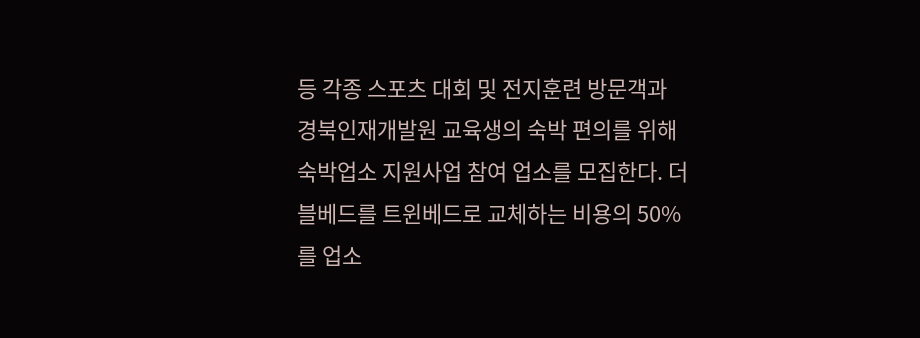등 각종 스포츠 대회 및 전지훈련 방문객과 경북인재개발원 교육생의 숙박 편의를 위해 숙박업소 지원사업 참여 업소를 모집한다. 더블베드를 트윈베드로 교체하는 비용의 50%를 업소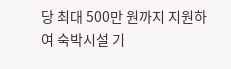당 최대 500만 원까지 지원하여 숙박시설 기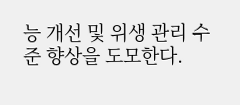능 개선 및 위생 관리 수준 향상을 도모한다.